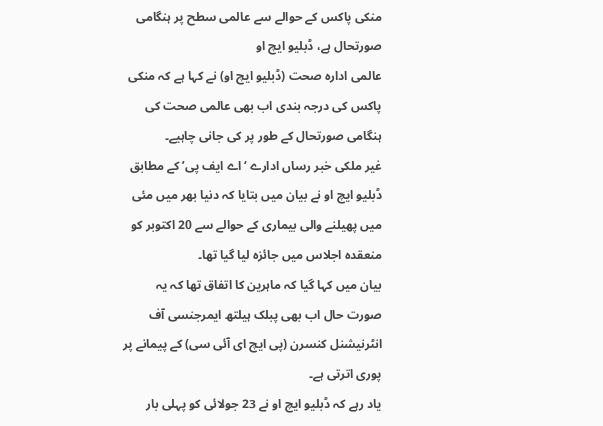منکی پاکس کے حوالے سے عالمی سطح پر ہنگامی صورتحال ہے، ڈبلیو ایچ او
عالمی ادارہ صحت (ڈبلیو ایچ او) نے کہا ہے کہ منکی پاکس کی درجہ بندی اب بھی عالمی صحت کی ہنگامی صورتحال کے طور پر کی جانی چاہیے۔
غیر ملکی خبر رساں ادارے ‘اے ایف پی’ کے مطابق ڈبلیو ایچ او نے بیان میں بتایا کہ دنیا بھر میں مئی میں پھیلنے والی بیماری کے حوالے سے 20 اکتوبر کو منعقدہ اجلاس میں جائزہ لیا گیا تھا۔
بیان میں کہا گیا کہ ماہرین کا اتفاق تھا کہ یہ صورت حال اب بھی پبلک ہیلتھ ایمرجنسی آف انٹرنیشنل کنسرن (پی ایچ ای آئی سی) کے پیمانے پر پوری اترتی ہے۔
یاد رہے کہ ڈبلیو ایچ او نے 23 جولائی کو پہلی بار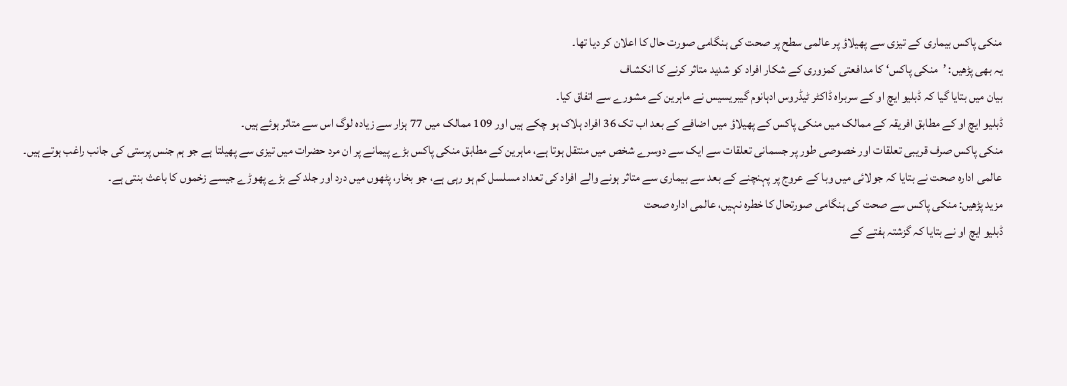منکی پاکس بیماری کے تیزی سے پھیلاؤ پر عالمی سطح پر صحت کی ہنگامی صورت حال کا اعلان کر دیا تھا۔
یہ بھی پڑھیں: ’منکی پاکس‘ کا مدافعتی کمزوری کے شکار افراد کو شدید متاثر کرنے کا انکشاف
بیان میں بتایا گیا کہ ڈبلیو ایچ او کے سربراہ ڈاکٹر ٹیڈروس ادہانوم گیبریسیس نے ماہرین کے مشورے سے اتفاق کیا۔
ڈبلیو ایچ او کے مطابق افریقہ کے ممالک میں منکی پاکس کے پھیلاؤ میں اضافے کے بعد اب تک 36 افراد ہلاک ہو چکے ہیں اور 109 ممالک میں 77 ہزار سے زیادہ لوگ اس سے متاثر ہوئے ہیں۔
منکی پاکس صرف قریبی تعلقات اور خصوصی طور پر جسمانی تعلقات سے ایک سے دوسرے شخص میں منتقل ہوتا ہے، ماہرین کے مطابق منکی پاکس بڑے پیمانے پر ان مرد حضرات میں تیزی سے پھیلتا ہے جو ہم جنس پرستی کی جانب راغب ہوتے ہیں۔
عالمی ادارہ صحت نے بتایا کہ جولائی میں وبا کے عروج پر پہنچنے کے بعد سے بیماری سے متاثر ہونے والے افراد کی تعداد مسلسل کم ہو رہی ہے، جو بخار، پٹھوں میں درد اور جلد کے بڑے پھوڑے جیسے زخموں کا باعث بنتی ہے۔
مزید پڑھیں: منکی پاکس سے صحت کی ہنگامی صورتحال کا خطرہ نہیں، عالمی ادارہ صحت
ڈبلیو ایچ او نے بتایا کہ گزشتہ ہفتے کے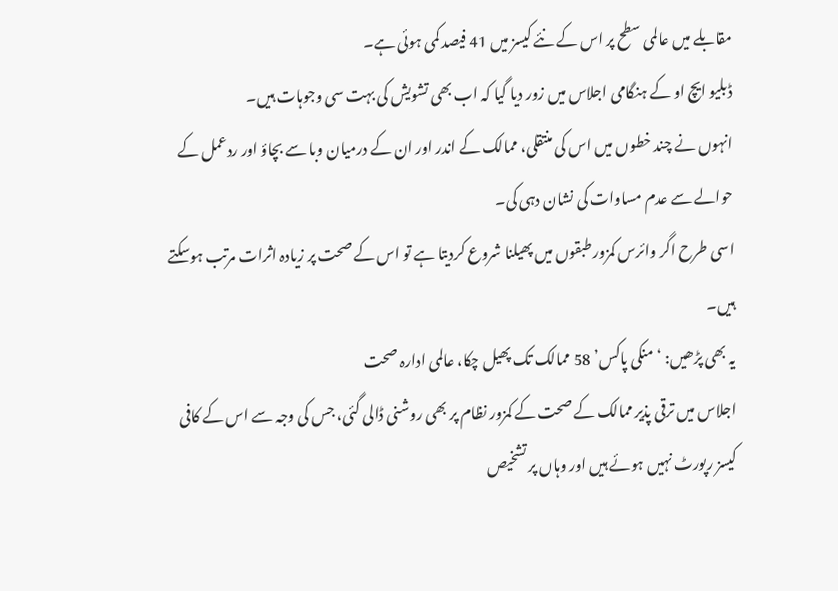مقابلے میں عالمی سطح پر اس کے نئے کیسز میں 41 فیصد کمی ہوئی ہے۔
ڈبلیو ایچ او کے ہنگامی اجلاس میں زور دیا گیا کہ اب بھی تشویش کی بہت سی وجوہات ہیں۔
انہوں نے چند خطوں میں اس کی منتقلی، ممالک کے اندر اور ان کے درمیان وبا سے بچاؤ اور ردعمل کے حوالے سے عدم مساوات کی نشان دہی کی۔
اسی طرح اگر وائرس کمزور طبقوں میں پھیلنا شروع کردیتا ہے تو اس کے صحت پر زیادہ اثرات مرتب ہوسکتے ہیں۔
یہ بھی پڑھیں: ‘منکی پاکس’ 58 ممالک تک پھیل چکا، عالمی ادارہ صحت
اجلاس میں ترقی پذیر ممالک کے صحت کے کمزور نظام پر بھی روشنی ڈالی گئی، جس کی وجہ سے اس کے کافی کیسز رپورٹ نہیں ہوئے ہیں اور وہاں پر تشخیص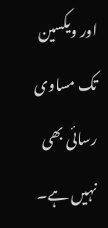اور ویکسین تک مساوی رسائی بھی نہیں ہے۔